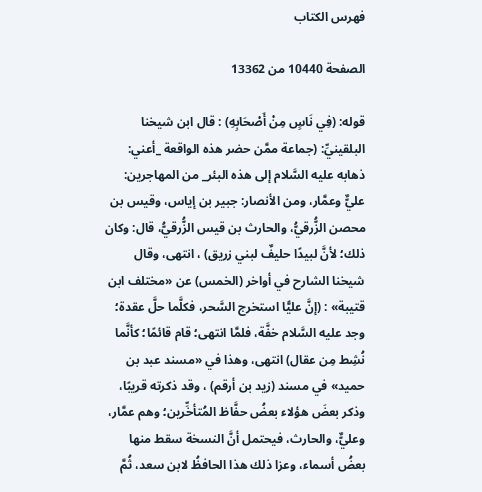فهرس الكتاب

الصفحة 10440 من 13362

قوله: (فِي نَاسٍ مِنْ أَصْحَابِهِ) : قال ابن شيخنا البلقينيِّ: (جماعة ممَّن حضر هذه الواقعة _أعني: ذهابه عليه السَّلام إلى هذه البئر_ من المهاجرين: عليٌّ وعمَّار، ومن الأنصار: جبير بن إياس، وقيس بن محصن الزُّرقيُّ، والحارث بن قيس الزُّرقيُّ، قال: وكان ذلك؛ لأنَّ لبيدًا حليفٌ لبني زريق) ، انتهى، وقال شيخنا الشارح في أواخر (الخمس) عن «مختلف ابن قتيبة» : (إنَّ عليًّا استخرج السَّحر، فكلَّما حلَّ عقدة؛ وجد عليه السَّلام خفَّة، فلمَّا انتهى؛ قام قائمًا؛ كأنَّما نُشِط مِن عقال) انتهى، وهذا في «مسند عبد بن حميد» في مسند (زيد بن أرقم) ، وقد ذكرته قريبًا، وذكر بعضَ هؤلاء بعضُ حفَّاظ المُتأخِّرين؛ وهم عمَّار، وعليٌّ، والحارث، فيحتمل أنَّ النسخة سقط منها بعضُ أسماء، وعزا ذلك هذا الحافظُ لابن سعد، ثُمَّ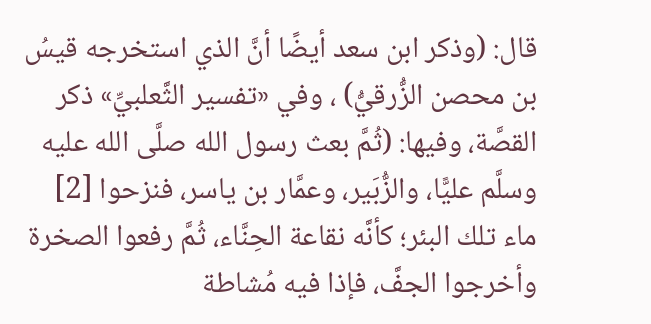قال: (وذكر ابن سعد أيضًا أنَّ الذي استخرجه قيسُ بن محصن الزُّرقيُّ) ، وفي «تفسير الثَّعلبيِّ» ذكر القصَّة، وفيها: (ثُمَّ بعث رسول الله صلَّى الله عليه وسلَّم عليًّا، والزُّبَير، وعمَّار بن ياسر، فنزحوا [2] ماء تلك البئر؛ كأنَّه نقاعة الحِنَّاء، ثُمَّ رفعوا الصخرة وأخرجوا الجفَّ، فإذا فيه مُشاطة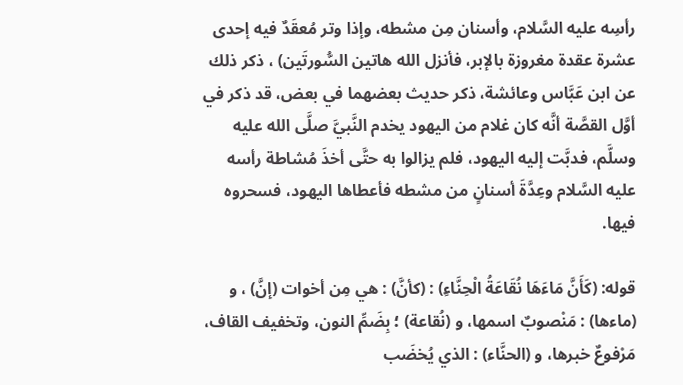رأسِه عليه السَّلام، وأسنان مِن مشطه، وإذا وتر مُعقَدٌ فيه إحدى عشرة عقدة مغروزة بالإبر، فأنزل الله هاتين السُّورتَين) ، ذكر ذلك عن ابن عَبَّاس وعائشة، ذكر حديث بعضهما في بعض، قد ذكر في أوَّل القصَّة أنَّه كان غلام من اليهود يخدم النَّبيَّ صلَّى الله عليه وسلَّم، فدبَّت إليه اليهود، فلم يزالوا به حتَّى أخذَ مُشاطة رأسه عليه السَّلام وعِدَّةَ أسنانٍ من مشطه فأعطاها اليهود، فسحروه فيها.

قوله: (كَأَنَّ مَاءَهَا نُقَاعَةُ الْحِنَّاءِ) : (كأنَّ) : هي مِن أخوات (إنَّ) ، و (ماءها) : مَنْصوبٌ اسمها، و (نُقاعة) ؛ بِضَمِّ النون، وتخفيف القاف، مَرْفوعٌ خبرها، و (الحنَّاء) : الذي يُخضَب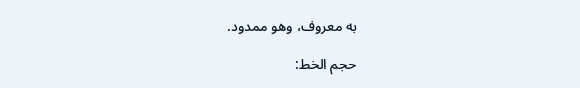به معروف، وهو ممدود.

حجم الخط: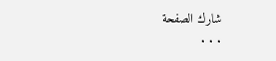شارك الصفحة
. . .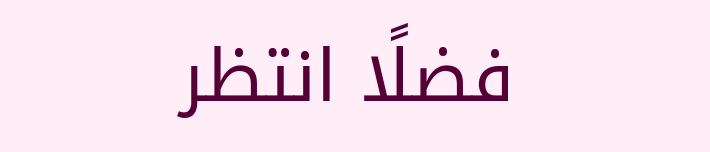فضلًا انتظر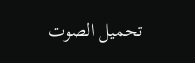تحميل الصوت